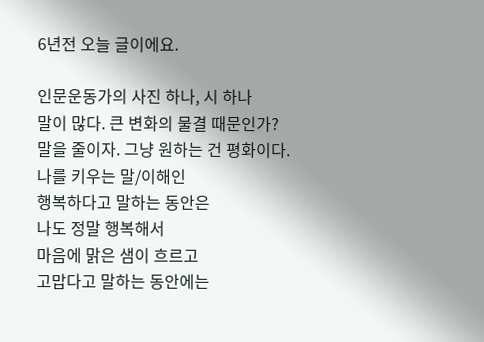6년전 오늘 글이에요.

인문운동가의 사진 하나, 시 하나
말이 많다. 큰 변화의 물결 때문인가?
말을 줄이자. 그냥 원하는 건 평화이다.
나를 키우는 말/이해인
행복하다고 말하는 동안은
나도 정말 행복해서
마음에 맑은 샘이 흐르고
고맙다고 말하는 동안에는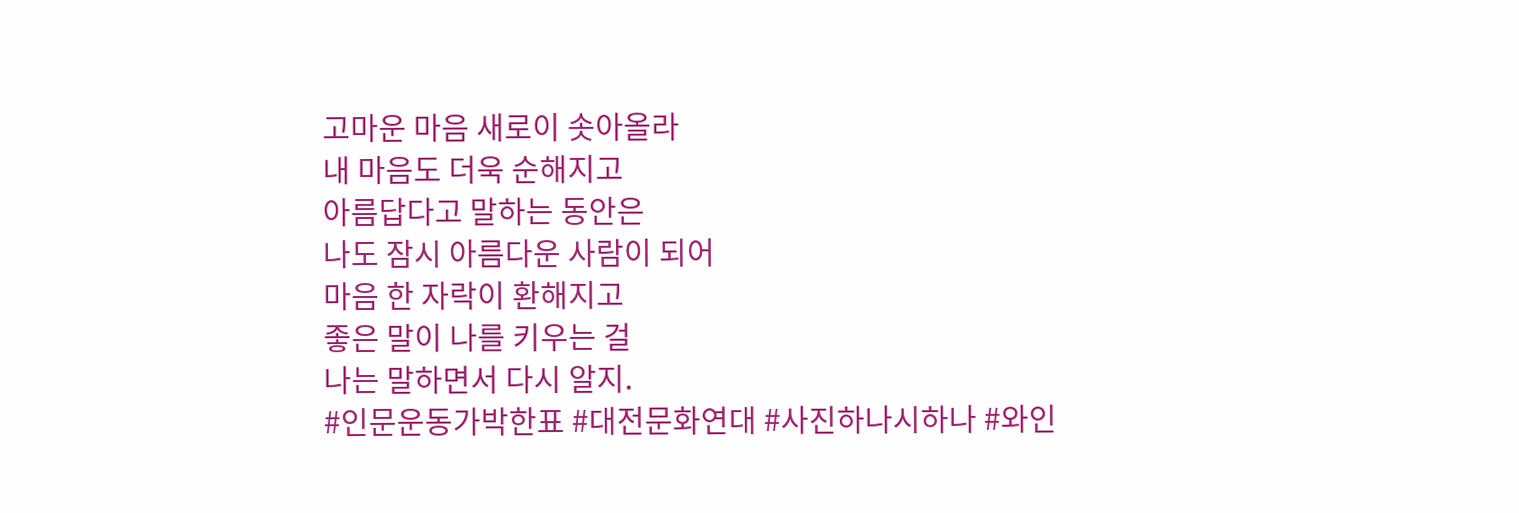고마운 마음 새로이 솟아올라
내 마음도 더욱 순해지고
아름답다고 말하는 동안은
나도 잠시 아름다운 사람이 되어
마음 한 자락이 환해지고
좋은 말이 나를 키우는 걸
나는 말하면서 다시 알지.
#인문운동가박한표 #대전문화연대 #사진하나시하나 #와인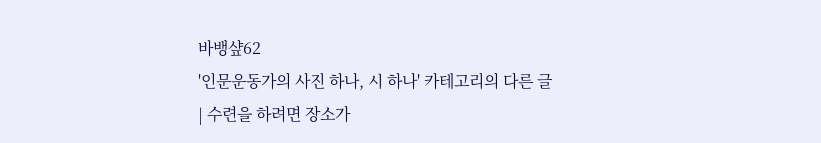바뱅샾62
'인문운동가의 사진 하나, 시 하나' 카테고리의 다른 글
| 수련을 하려면 장소가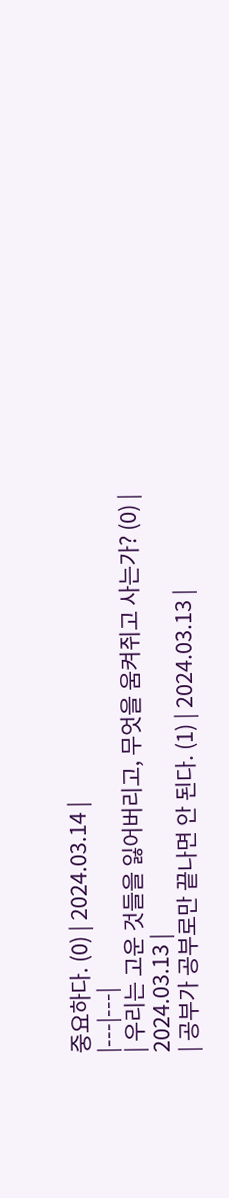중요하다. (0) | 2024.03.14 |
|---|---|
| 우리는 고운 것들을 잃어버리고, 무엇을 움켜쥐고 사는가? (0) | 2024.03.13 |
| 공부가 공부로만 끝나면 안 된다. (1) | 2024.03.13 |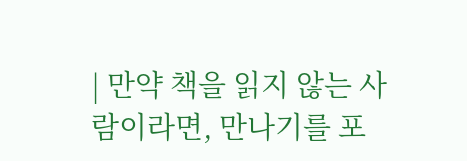| 만약 책을 읽지 않는 사람이라면, 만나기를 포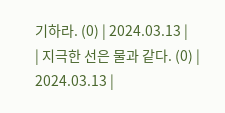기하라. (0) | 2024.03.13 |
| 지극한 선은 물과 같다. (0) | 2024.03.13 |